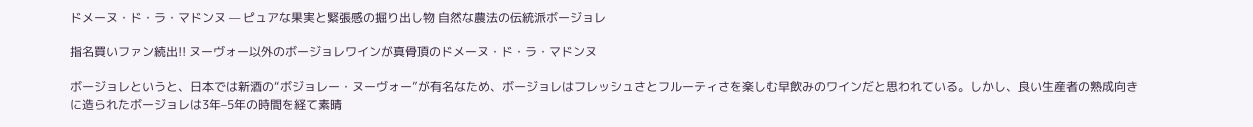ドメーヌ・ド・ラ・マドンヌ — ピュアな果実と緊張感の掘り出し物 自然な農法の伝統派ボージョレ

指名買いファン続出!! ヌーヴォー以外のボージョレワインが真骨頂のドメーヌ・ド・ラ・マドンヌ

ボージョレというと、日本では新酒の“ボジョレー・ヌーヴォー”が有名なため、ボージョレはフレッシュさとフルーティさを楽しむ早飲みのワインだと思われている。しかし、良い生産者の熟成向きに造られたボージョレは3年–5年の時間を経て素晴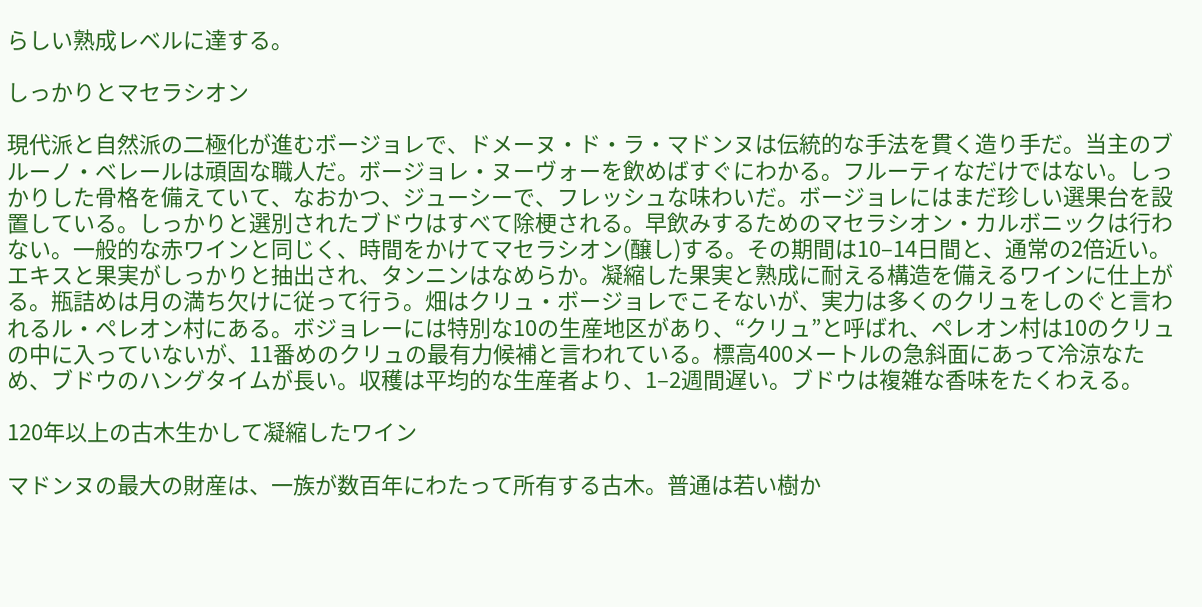らしい熟成レベルに達する。

しっかりとマセラシオン

現代派と自然派の二極化が進むボージョレで、ドメーヌ・ド・ラ・マドンヌは伝統的な手法を貫く造り手だ。当主のブルーノ・ベレールは頑固な職人だ。ボージョレ・ヌーヴォーを飲めばすぐにわかる。フルーティなだけではない。しっかりした骨格を備えていて、なおかつ、ジューシーで、フレッシュな味わいだ。ボージョレにはまだ珍しい選果台を設置している。しっかりと選別されたブドウはすべて除梗される。早飲みするためのマセラシオン・カルボニックは行わない。一般的な赤ワインと同じく、時間をかけてマセラシオン(醸し)する。その期間は10–14日間と、通常の2倍近い。エキスと果実がしっかりと抽出され、タンニンはなめらか。凝縮した果実と熟成に耐える構造を備えるワインに仕上がる。瓶詰めは月の満ち欠けに従って行う。畑はクリュ・ボージョレでこそないが、実力は多くのクリュをしのぐと言われるル・ペレオン村にある。ボジョレーには特別な10の生産地区があり、“クリュ”と呼ばれ、ペレオン村は10のクリュの中に入っていないが、11番めのクリュの最有力候補と言われている。標高400メートルの急斜面にあって冷涼なため、ブドウのハングタイムが長い。収穫は平均的な生産者より、1–2週間遅い。ブドウは複雑な香味をたくわえる。

120年以上の古木生かして凝縮したワイン

マドンヌの最大の財産は、一族が数百年にわたって所有する古木。普通は若い樹か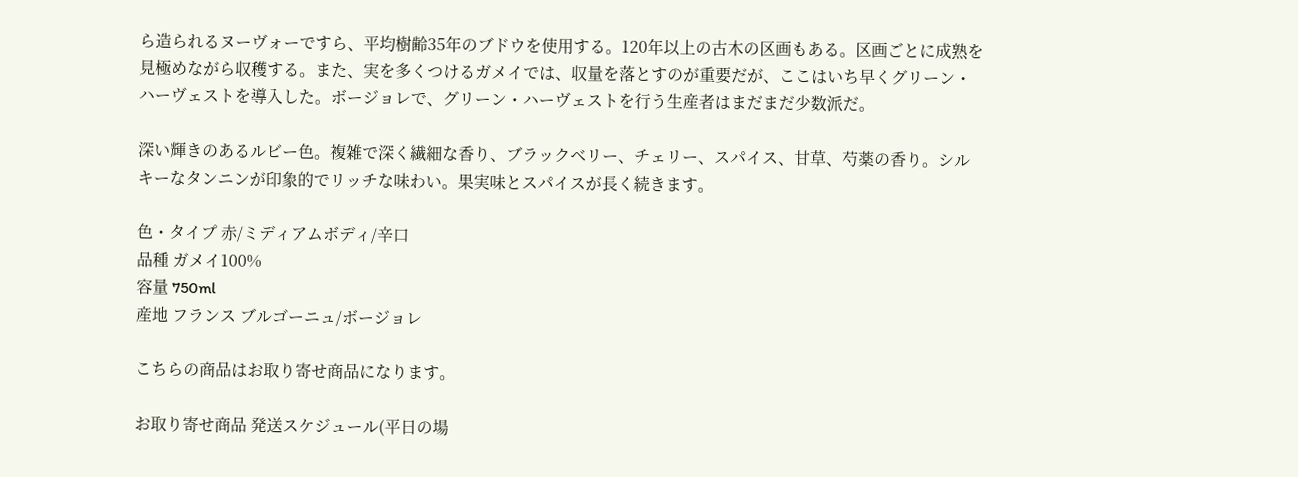ら造られるヌーヴォーですら、平均樹齢35年のブドウを使用する。120年以上の古木の区画もある。区画ごとに成熟を見極めながら収穫する。また、実を多くつけるガメイでは、収量を落とすのが重要だが、ここはいち早くグリーン・ハーヴェストを導入した。ボージョレで、グリーン・ハーヴェストを行う生産者はまだまだ少数派だ。

深い輝きのあるルビー色。複雑で深く繊細な香り、ブラックベリー、チェリー、スパイス、甘草、芍薬の香り。シルキーなタンニンが印象的でリッチな味わい。果実味とスパイスが長く続きます。

色・タイプ 赤/ミディアムボディ/辛口
品種 ガメイ100%
容量 750ml
産地 フランス ブルゴーニュ/ボージョレ

こちらの商品はお取り寄せ商品になります。

お取り寄せ商品 発送スケジュール(平日の場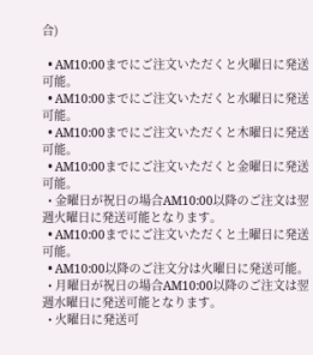合)

  • AM10:00までにご注文いただくと火曜日に発送可能。
  • AM10:00までにご注文いただくと水曜日に発送可能。
  • AM10:00までにご注文いただくと木曜日に発送可能。
  • AM10:00までにご注文いただくと金曜日に発送可能。
  • 金曜日が祝日の場合AM10:00以降のご注文は翌週火曜日に発送可能となります。
  • AM10:00までにご注文いただくと土曜日に発送可能。
  • AM10:00以降のご注文分は火曜日に発送可能。
  • 月曜日が祝日の場合AM10:00以降のご注文は翌週水曜日に発送可能となります。
  • 火曜日に発送可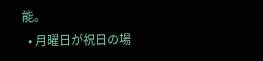能。
  • 月曜日が祝日の場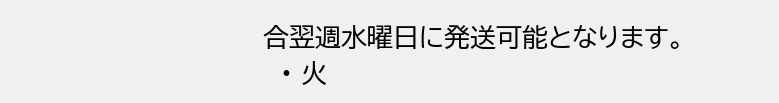合翌週水曜日に発送可能となります。
  • 火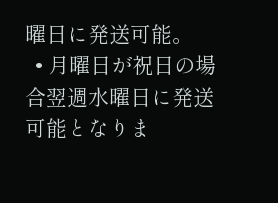曜日に発送可能。
  • 月曜日が祝日の場合翌週水曜日に発送可能となりま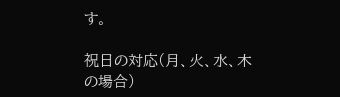す。

祝日の対応(月、火、水、木の場合)